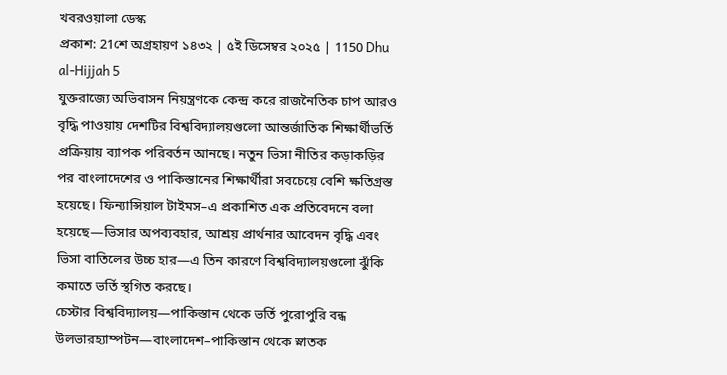খবরওয়ালা ডেস্ক
প্রকাশ: 21শে অগ্রহায়ণ ১৪৩২ | ৫ই ডিসেম্বর ২০২৫ | 1150 Dhu al-Hijjah 5
যুক্তরাজ্যে অভিবাসন নিয়ন্ত্রণকে কেন্দ্র করে রাজনৈতিক চাপ আরও বৃদ্ধি পাওয়ায় দেশটির বিশ্ববিদ্যালয়গুলো আন্তর্জাতিক শিক্ষার্থীভর্তি প্রক্রিয়ায় ব্যাপক পরিবর্তন আনছে। নতুন ভিসা নীতির কড়াকড়ির পর বাংলাদেশের ও পাকিস্তানের শিক্ষার্থীরা সবচেয়ে বেশি ক্ষতিগ্রস্ত হয়েছে। ফিন্যান্সিয়াল টাইমস–এ প্রকাশিত এক প্রতিবেদনে বলা হয়েছে—ভিসার অপব্যবহার, আশ্রয় প্রার্থনার আবেদন বৃদ্ধি এবং ভিসা বাতিলের উচ্চ হার—এ তিন কারণে বিশ্ববিদ্যালয়গুলো ঝুঁকি কমাতে ভর্তি স্থগিত করছে।
চেস্টার বিশ্ববিদ্যালয়—পাকিস্তান থেকে ভর্তি পুরোপুরি বন্ধ
উলভারহ্যাম্পটন—বাংলাদেশ–পাকিস্তান থেকে স্নাতক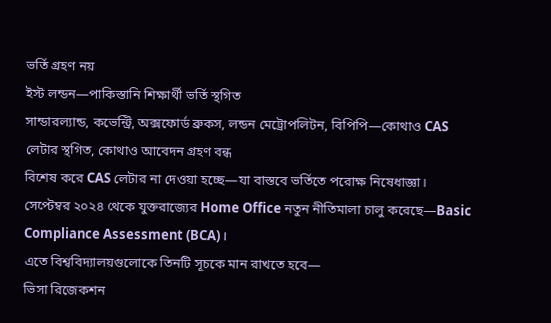ভর্তি গ্রহণ নয়
ইস্ট লন্ডন—পাকিস্তানি শিক্ষার্থী ভর্তি স্থগিত
সান্ডারল্যান্ড, কভেন্ট্রি, অক্সফোর্ড ব্রুকস, লন্ডন মেট্রোপলিটন, বিপিপি—কোথাও CAS লেটার স্থগিত, কোথাও আবেদন গ্রহণ বন্ধ
বিশেষ করে CAS লেটার না দেওয়া হচ্ছে—যা বাস্তবে ভর্তিতে পরোক্ষ নিষেধাজ্ঞা।
সেপ্টেম্বর ২০২৪ থেকে যুক্তরাজ্যের Home Office নতুন নীতিমালা চালু করেছে—Basic Compliance Assessment (BCA)।
এতে বিশ্ববিদ্যালয়গুলোকে তিনটি সূচকে মান রাখতে হবে—
ভিসা রিজেকশন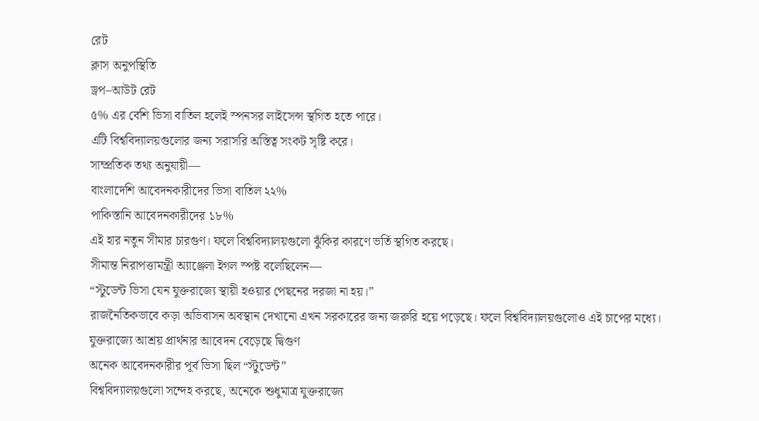রেট
ক্লাস অনুপস্থিতি
ড্রপ–আউট রেট
৫% এর বেশি ভিসা বাতিল হলেই স্পনসর লাইসেন্স স্থগিত হতে পারে।
এটি বিশ্ববিদ্যালয়গুলোর জন্য সরাসরি অস্তিত্ব সংকট সৃষ্টি করে।
সাম্প্রতিক তথ্য অনুযায়ী—
বাংলাদেশি আবেদনকারীদের ভিসা বাতিল ২২%
পাকিস্তানি আবেদনকারীদের ১৮%
এই হার নতুন সীমার চারগুণ। ফলে বিশ্ববিদ্যালয়গুলো ঝুঁকির কারণে ভর্তি স্থগিত করছে।
সীমান্ত নিরাপত্তামন্ত্রী অ্যাঞ্জেলা ইগল স্পষ্ট বলেছিলেন—
“স্টুডেন্ট ভিসা যেন যুক্তরাজ্যে স্থায়ী হওয়ার পেছনের দরজা না হয়।”
রাজনৈতিকভাবে কড়া অভিবাসন অবস্থান দেখানো এখন সরকারের জন্য জরুরি হয়ে পড়েছে। ফলে বিশ্ববিদ্যালয়গুলোও এই চাপের মধ্যে।
যুক্তরাজ্যে আশ্রয় প্রার্থনার আবেদন বেড়েছে দ্বিগুণ
অনেক আবেদনকারীর পূর্ব ভিসা ছিল “স্টুডেন্ট”
বিশ্ববিদ্যালয়গুলো সন্দেহ করছে, অনেকে শুধুমাত্র যুক্তরাজ্যে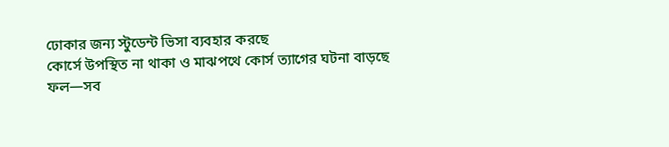ঢোকার জন্য স্টুডেন্ট ভিসা ব্যবহার করছে
কোর্সে উপস্থিত না থাকা ও মাঝপথে কোর্স ত্যাগের ঘটনা বাড়ছে
ফল—সব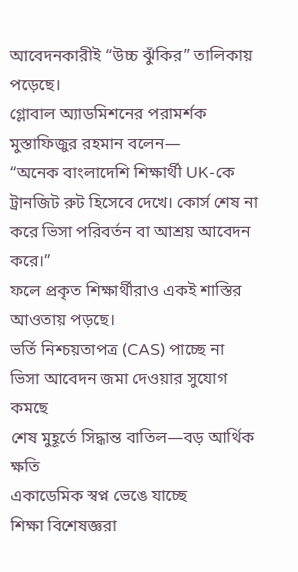আবেদনকারীই “উচ্চ ঝুঁকির” তালিকায় পড়েছে।
গ্লোবাল অ্যাডমিশনের পরামর্শক মুস্তাফিজুর রহমান বলেন—
“অনেক বাংলাদেশি শিক্ষার্থী UK-কে ট্রানজিট রুট হিসেবে দেখে। কোর্স শেষ না করে ভিসা পরিবর্তন বা আশ্রয় আবেদন করে।”
ফলে প্রকৃত শিক্ষার্থীরাও একই শাস্তির আওতায় পড়ছে।
ভর্তি নিশ্চয়তাপত্র (CAS) পাচ্ছে না
ভিসা আবেদন জমা দেওয়ার সুযোগ কমছে
শেষ মুহূর্তে সিদ্ধান্ত বাতিল—বড় আর্থিক ক্ষতি
একাডেমিক স্বপ্ন ভেঙে যাচ্ছে
শিক্ষা বিশেষজ্ঞরা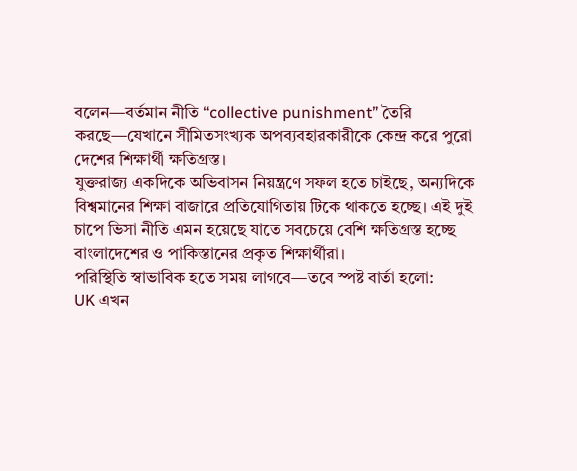বলেন—বর্তমান নীতি “collective punishment” তৈরি করছে—যেখানে সীমিতসংখ্যক অপব্যবহারকারীকে কেন্দ্র করে পুরো দেশের শিক্ষার্থী ক্ষতিগ্রস্ত।
যুক্তরাজ্য একদিকে অভিবাসন নিয়ন্ত্রণে সফল হতে চাইছে, অন্যদিকে বিশ্বমানের শিক্ষা বাজারে প্রতিযোগিতায় টিকে থাকতে হচ্ছে। এই দুই চাপে ভিসা নীতি এমন হয়েছে যাতে সবচেয়ে বেশি ক্ষতিগ্রস্ত হচ্ছে বাংলাদেশের ও পাকিস্তানের প্রকৃত শিক্ষার্থীরা।
পরিস্থিতি স্বাভাবিক হতে সময় লাগবে—তবে স্পষ্ট বার্তা হলো:
UK এখন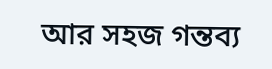আর সহজ গন্তব্য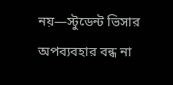নয়—স্টুডেন্ট ভিসার অপব্যবহার বন্ধ না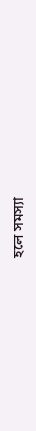হলে সমস্যা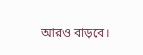আরও বাড়বে।